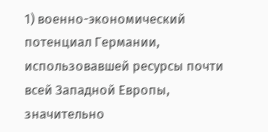1) военно-экономический потенциал Германии, использовавшей ресурсы почти всей Западной Европы, значительно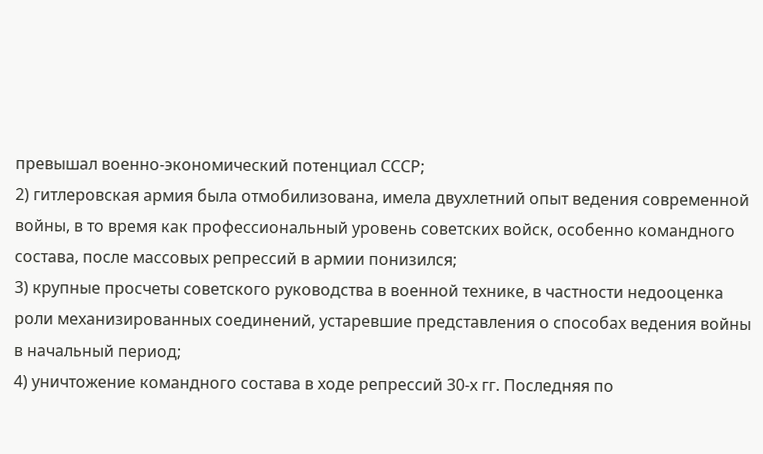превышал военно-экономический потенциал СССР;
2) гитлеровская армия была отмобилизована, имела двухлетний опыт ведения современной войны, в то время как профессиональный уровень советских войск, особенно командного состава, после массовых репрессий в армии понизился;
3) крупные просчеты советского руководства в военной технике, в частности недооценка роли механизированных соединений, устаревшие представления о способах ведения войны в начальный период;
4) уничтожение командного состава в ходе репрессий 30-х гг. Последняя по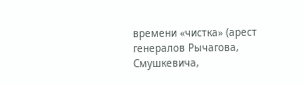времени «чистка» (арест генералов Рычагова, Смушкевича,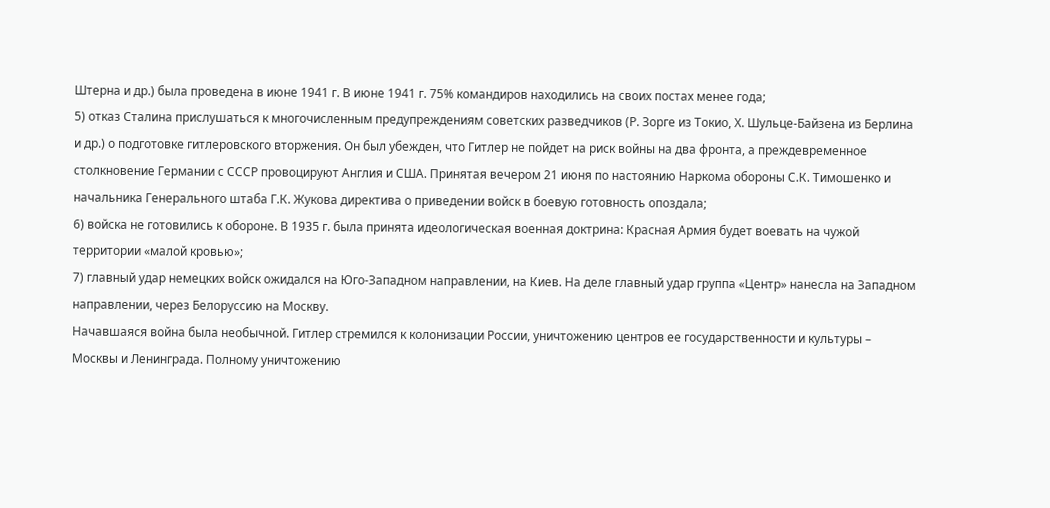Штерна и др.) была проведена в июне 1941 г. В июне 1941 г. 75% командиров находились на своих постах менее года;
5) отказ Сталина прислушаться к многочисленным предупреждениям советских разведчиков (Р. Зорге из Токио, Х. Шульце-Байзена из Берлина и др.) о подготовке гитлеровского вторжения. Он был убежден, что Гитлер не пойдет на риск войны на два фронта, а преждевременное столкновение Германии с СССР провоцируют Англия и США. Принятая вечером 21 июня по настоянию Наркома обороны С.К. Тимошенко и начальника Генерального штаба Г.К. Жукова директива о приведении войск в боевую готовность опоздала;
6) войска не готовились к обороне. В 1935 г. была принята идеологическая военная доктрина: Красная Армия будет воевать на чужой территории «малой кровью»;
7) главный удар немецких войск ожидался на Юго-Западном направлении, на Киев. На деле главный удар группа «Центр» нанесла на Западном направлении, через Белоруссию на Москву.
Начавшаяся война была необычной. Гитлер стремился к колонизации России, уничтожению центров ее государственности и культуры – Москвы и Ленинграда. Полному уничтожению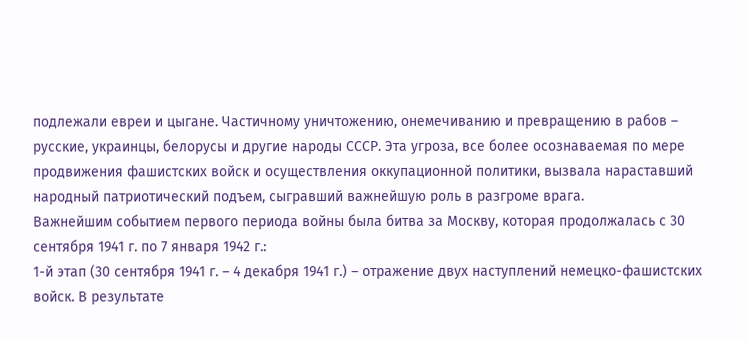подлежали евреи и цыгане. Частичному уничтожению, онемечиванию и превращению в рабов – русские, украинцы, белорусы и другие народы СССР. Эта угроза, все более осознаваемая по мере продвижения фашистских войск и осуществления оккупационной политики, вызвала нараставший народный патриотический подъем, сыгравший важнейшую роль в разгроме врага.
Важнейшим событием первого периода войны была битва за Москву, которая продолжалась с 30 сентября 1941 г. по 7 января 1942 г.:
1-й этап (30 сентября 1941 г. – 4 декабря 1941 г.) – отражение двух наступлений немецко-фашистских войск. В результате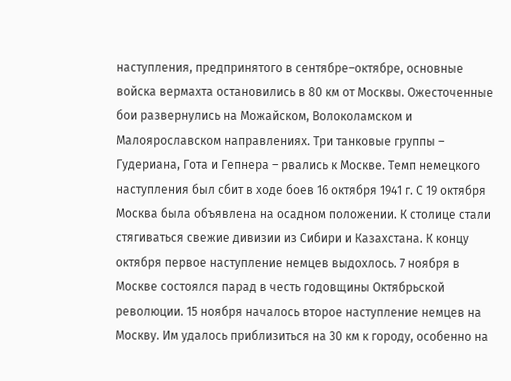наступления, предпринятого в сентябре–октябре, основные войска вермахта остановились в 80 км от Москвы. Ожесточенные бои развернулись на Можайском, Волоколамском и Малоярославском направлениях. Три танковые группы – Гудериана, Гота и Гепнера – рвались к Москве. Темп немецкого наступления был сбит в ходе боев 16 октября 1941 г. С 19 октября Москва была объявлена на осадном положении. К столице стали стягиваться свежие дивизии из Сибири и Казахстана. К концу октября первое наступление немцев выдохлось. 7 ноября в Москве состоялся парад в честь годовщины Октябрьской революции. 15 ноября началось второе наступление немцев на Москву. Им удалось приблизиться на 30 км к городу, особенно на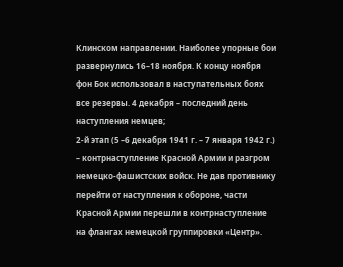Клинском направлении. Наиболее упорные бои развернулись 16–18 ноября. К концу ноября фон Бок использовал в наступательных боях все резервы. 4 декабря – последний день наступления немцев;
2-й этап (5 –6 декабря 1941 г. – 7 января 1942 г.) – контрнаступление Красной Армии и разгром немецко-фашистских войск. Не дав противнику перейти от наступления к обороне, части Красной Армии перешли в контрнаступление на флангах немецкой группировки «Центр».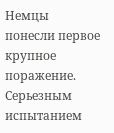Немцы понесли первое крупное поражение. Серьезным испытанием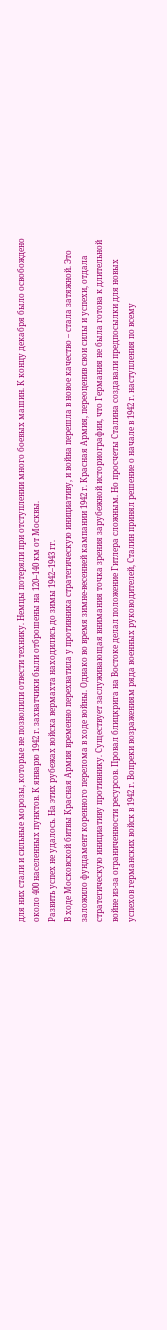для них стали и сильные морозы, которые не позволили отвести технику. Немцы потеряли при отступлении много боевых машин. К концу декабря было освобождено около 400 населенных пунктов. К январю 1942 г. захватчики были отброшены на 120–140 км от Москвы.
Развить успех не удалось. На этих рубежах войска вермахта находились до зимы 1942–1943 гг.
В ходе Московской битвы Красная Армия временно перехватила у противника стратегическую инициативу, и война перешла в новое качество – стала затяжной. Это заложило фундамент коренного перелома в ходе войны. Однако во время зимне-весенней кампании 1942 г. Красная Армия, переоценив свои силы и успехи, отдала стратегическую инициативу противнику. Существует заслуживающая внимания точка зрения зарубежной историографии, что Германия не была готова к длительной войне из-за ограниченности ресурсов. Провал блицкрига на Востоке делал положение Гитлера сложным. Но просчеты Сталина создавали предпосылки для новых успехов германских войск в 1942 г. Вопреки возражениям ряда военных руководителей, Сталин принял решение о начале в 1942 г. наступления по всему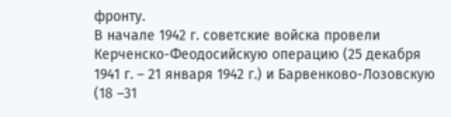фронту.
В начале 1942 г. советские войска провели Керченско-Феодосийскую операцию (25 декабря 1941 г. – 21 января 1942 г.) и Барвенково-Лозовскую (18 –31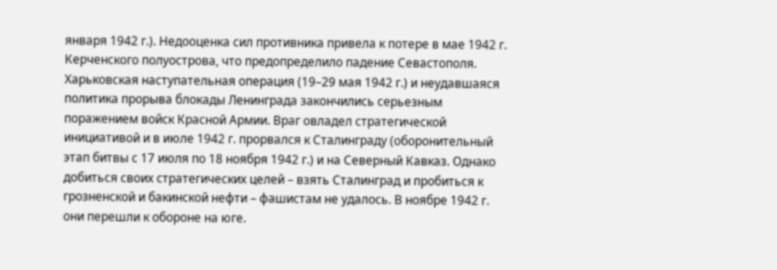января 1942 г.). Недооценка сил противника привела к потере в мае 1942 г. Керченского полуострова, что предопределило падение Севастополя. Харьковская наступательная операция (19–29 мая 1942 г.) и неудавшаяся политика прорыва блокады Ленинграда закончились серьезным поражением войск Красной Армии. Враг овладел стратегической инициативой и в июле 1942 г. прорвался к Сталинграду (оборонительный этап битвы с 17 июля по 18 ноября 1942 г.) и на Северный Кавказ. Однако добиться своих стратегических целей – взять Сталинград и пробиться к грозненской и бакинской нефти – фашистам не удалось. В ноябре 1942 г. они перешли к обороне на юге.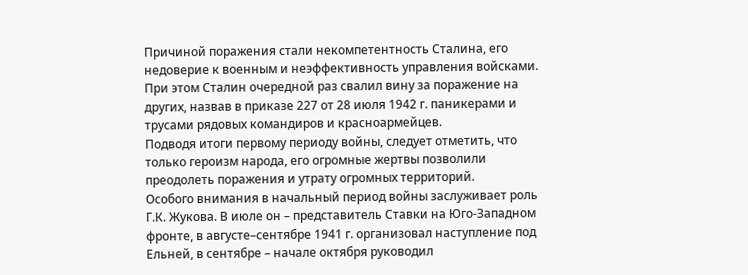Причиной поражения стали некомпетентность Сталина, его недоверие к военным и неэффективность управления войсками. При этом Сталин очередной раз свалил вину за поражение на других, назвав в приказе 227 от 28 июля 1942 г. паникерами и трусами рядовых командиров и красноармейцев.
Подводя итоги первому периоду войны, следует отметить, что только героизм народа, его огромные жертвы позволили преодолеть поражения и утрату огромных территорий.
Особого внимания в начальный период войны заслуживает роль Г.К. Жукова. В июле он – представитель Ставки на Юго-Западном фронте, в августе–сентябре 1941 г. организовал наступление под Ельней, в сентябре – начале октября руководил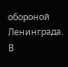обороной Ленинграда. В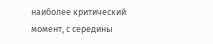наиболее критический момент, с середины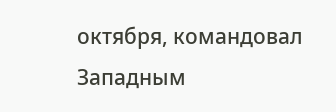октября, командовал Западным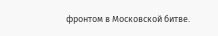фронтом в Московской битве.